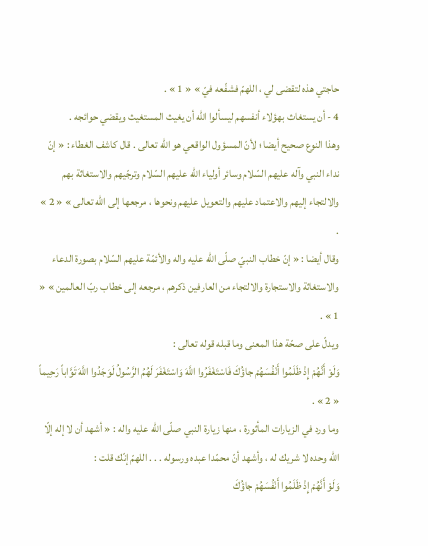حاجتي هذه لتقضى لي ، اللهمّ فشفّعه فيّ » « 1 » .
4 - أن يستغاث بهؤلاء أنفسهم ليسألوا اللّه أن يغيث المستغيث ويقضي حوائجه .
وهذا النوع صحيح أيضا ؛ لأنّ المسؤول الواقعي هو اللّه تعالى . قال كاشف الغطاء : « إنّ نداء النبي وآله عليهم السّلام وسائر أولياء اللّه عليهم السّلام وترجّيهم والاستغاثة بهم والالتجاء إليهم والاعتماد عليهم والتعويل عليهم ونحوها ، مرجعها إلى اللّه تعالى » « 2 » .
وقال أيضا : « إنّ خطاب النبيّ صلّى اللّه عليه واله والأئمّة عليهم السّلام بصورة الدعاء والاستغاثة والاستجارة والالتجاء من العارفين ذكرهم ، مرجعه إلى خطاب ربّ العالمين » « 1 » .
ويدلّ على صحّة هذا المعنى وما قبله قوله تعالى :
وَلَوْ أَنَّهُمْ إِذْ ظَلَمُوا أَنْفُسَهُمْ جاؤُكَ فَاسْتَغْفَرُوا اللَّهَ وَاسْتَغْفَرَ لَهُمُ الرَّسُولُ لَوَجَدُوا اللَّهَ تَوَّاباً رَحِيماً
« 2 » .
وما ورد في الزيارات المأثورة ، منها زيارة النبي صلّى اللّه عليه واله : « أشهد أن لا إله إلّا اللّه وحده لا شريك له ، وأشهد أنّ محمّدا عبده ورسوله . . . اللهمّ إنّك قلت :
وَلَوْ أَنَّهُمْ إِذْ ظَلَمُوا أَنْفُسَهُمْ جاؤُكَ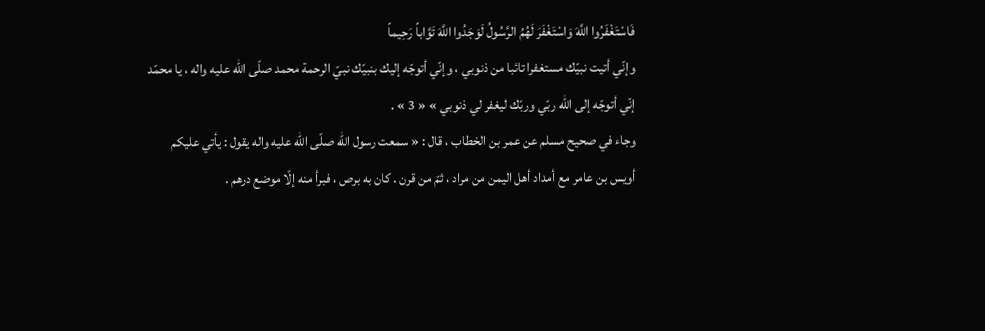فَاسْتَغْفَرُوا اللَّهَ وَاسْتَغْفَرَ لَهُمُ الرَّسُولُ لَوَجَدُوا اللَّهَ تَوَّاباً رَحِيماً
وإنّي أتيت نبيّك مستغفرا تائبا من ذنوبي ، وإنّي أتوجّه إليك بنبيّك نبيّ الرحمة محمد صلّى اللّه عليه واله ، يا محمّد إنّي أتوجّه إلى اللّه ربّي وربّك ليغفر لي ذنوبي » « 3 » .
وجاء في صحيح مسلم عن عمر بن الخطاب ، قال : « سمعت رسول اللّه صلّى اللّه عليه واله يقول : يأتي عليكم أويس بن عامر مع أمداد أهل اليمن من مراد ، ثمّ من قرن . كان به برص ، فبرأ منه إلّا موضع درهم .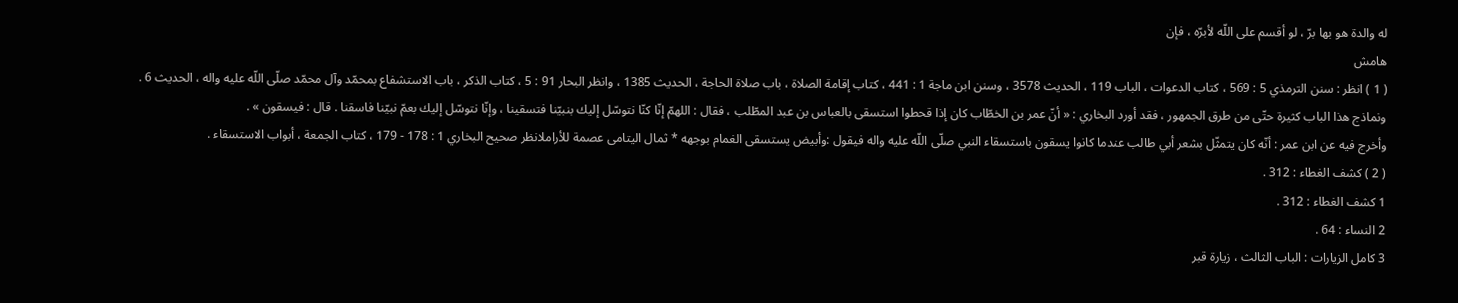له والدة هو بها برّ ، لو أقسم على اللّه لأبرّه ، فإن
هامش
( 1 ) انظر : سنن الترمذي 5 : 569 ، كتاب الدعوات ، الباب 119 ، الحديث 3578 ، وسنن ابن ماجة 1 : 441 ، كتاب إقامة الصلاة ، باب صلاة الحاجة ، الحديث 1385 ، وانظر البحار 91 : 5 ، كتاب الذكر ، باب الاستشفاع بمحمّد وآل محمّد صلّى اللّه عليه واله ، الحديث 6 . ونماذج هذا الباب كثيرة حتّى من طرق الجمهور ، فقد أورد البخاري : « أنّ عمر بن الخطّاب كان إذا قحطوا استسقى بالعباس بن عبد المطّلب ، فقال : اللهمّ إنّا كنّا نتوسّل إليك بنبيّنا فتسقينا ، وإنّا نتوسّل إليك بعمّ نبيّنا فاسقنا . قال : فيسقون » .
وأخرج فيه عن ابن عمر : أنّه كان يتمثّل بشعر أبي طالب عندما كانوا يسقون باستسقاء النبي صلّى اللّه عليه واله فيقول :وأبيض يستسقى الغمام بوجهه * ثمال اليتامى عصمة للأراملانظر صحيح البخاري 1 : 178 - 179 ، كتاب الجمعة ، أبواب الاستسقاء .
( 2 ) كشف الغطاء : 312 .
1 كشف الغطاء : 312 .
2 النساء : 64 .
3 كامل الزيارات : الباب الثالث ، زيارة قبر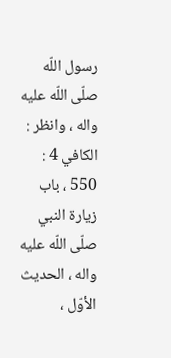رسول اللّه صلّى اللّه عليه واله ، وانظر : الكافي 4 : 550 ، باب زيارة النبي صلّى اللّه عليه واله ، الحديث الأوّل ،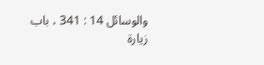والوسائل 14 : 341 ، باب زيارة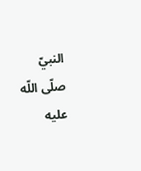النبيّ صلّى اللّه عليه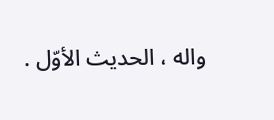واله ، الحديث الأوّل .